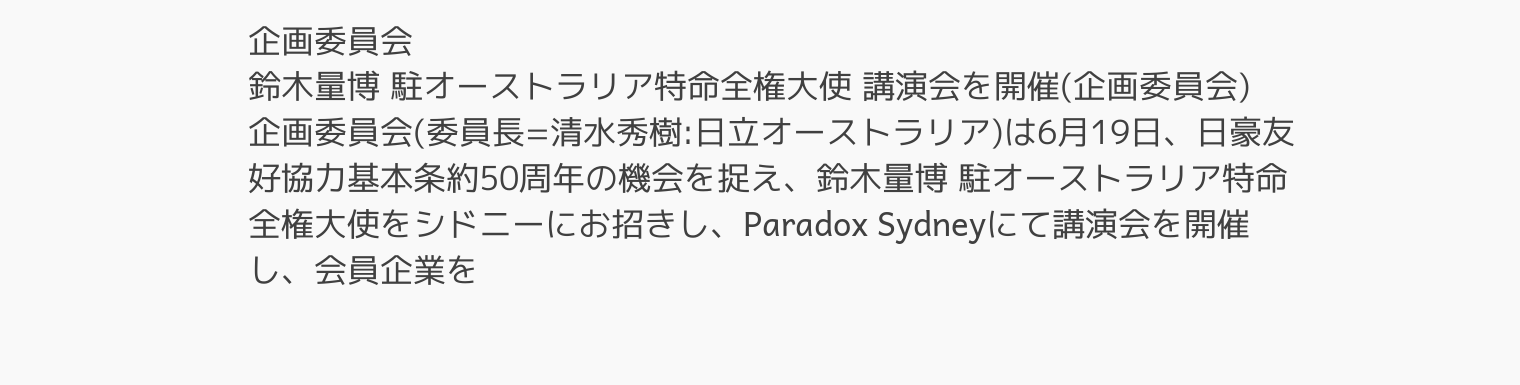企画委員会
鈴木量博 駐オーストラリア特命全権大使 講演会を開催(企画委員会)
企画委員会(委員長=清水秀樹:日立オーストラリア)は6月19日、日豪友好協力基本条約50周年の機会を捉え、鈴木量博 駐オーストラリア特命全権大使をシドニーにお招きし、Paradox Sydneyにて講演会を開催し、会員企業を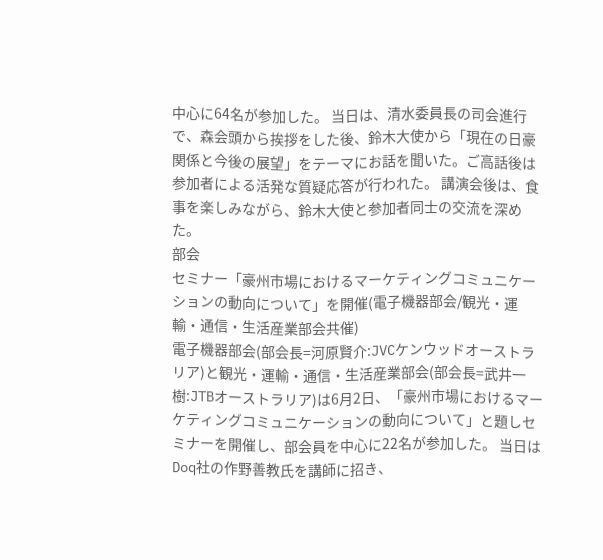中心に64名が参加した。 当日は、清水委員長の司会進行で、森会頭から挨拶をした後、鈴木大使から「現在の日豪関係と今後の展望」をテーマにお話を聞いた。ご高話後は参加者による活発な質疑応答が行われた。 講演会後は、食事を楽しみながら、鈴木大使と参加者同士の交流を深めた。
部会
セミナー「豪州市場におけるマーケティングコミュニケーションの動向について」を開催(電子機器部会/観光・運輸・通信・生活産業部会共催)
電子機器部会(部会長=河原賢介:JVCケンウッドオーストラリア)と観光・運輸・通信・生活産業部会(部会長=武井一樹:JTBオーストラリア)は6月2日、「豪州市場におけるマーケティングコミュニケーションの動向について」と題しセミナーを開催し、部会員を中心に22名が参加した。 当日はDoq社の作野善教氏を講師に招き、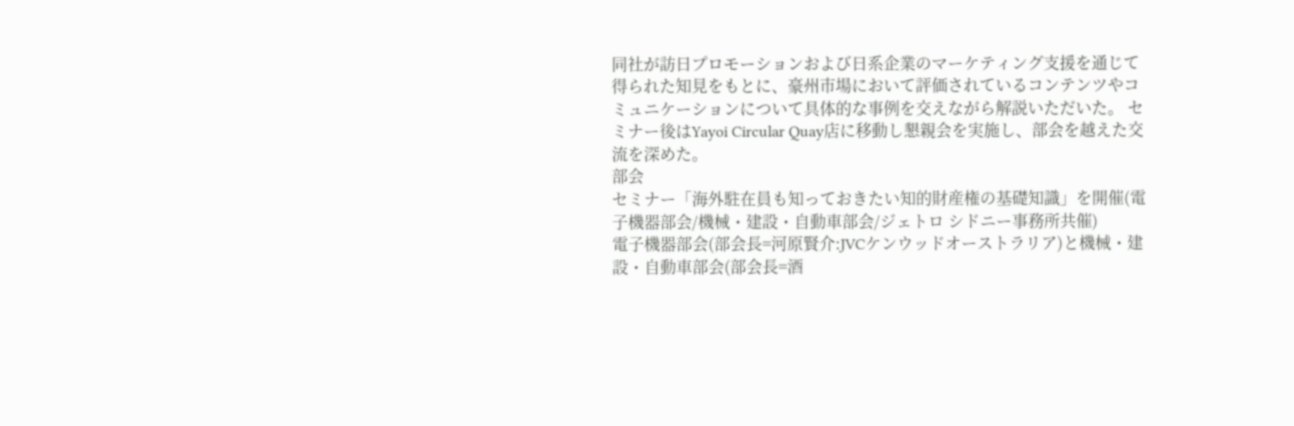同社が訪日プロモーションおよび日系企業のマーケティング支援を通じて得られた知見をもとに、豪州市場において評価されているコンテンツやコミュニケーションについて具体的な事例を交えながら解説いただいた。 セミナー後はYayoi Circular Quay店に移動し懇親会を実施し、部会を越えた交流を深めた。
部会
セミナー「海外駐在員も知っておきたい知的財産権の基礎知識」を開催(電子機器部会/機械・建設・自動車部会/ジェトロ シドニー事務所共催)
電子機器部会(部会長=河原賢介:JVCケンウッドオーストラリア)と機械・建設・自動車部会(部会長=酒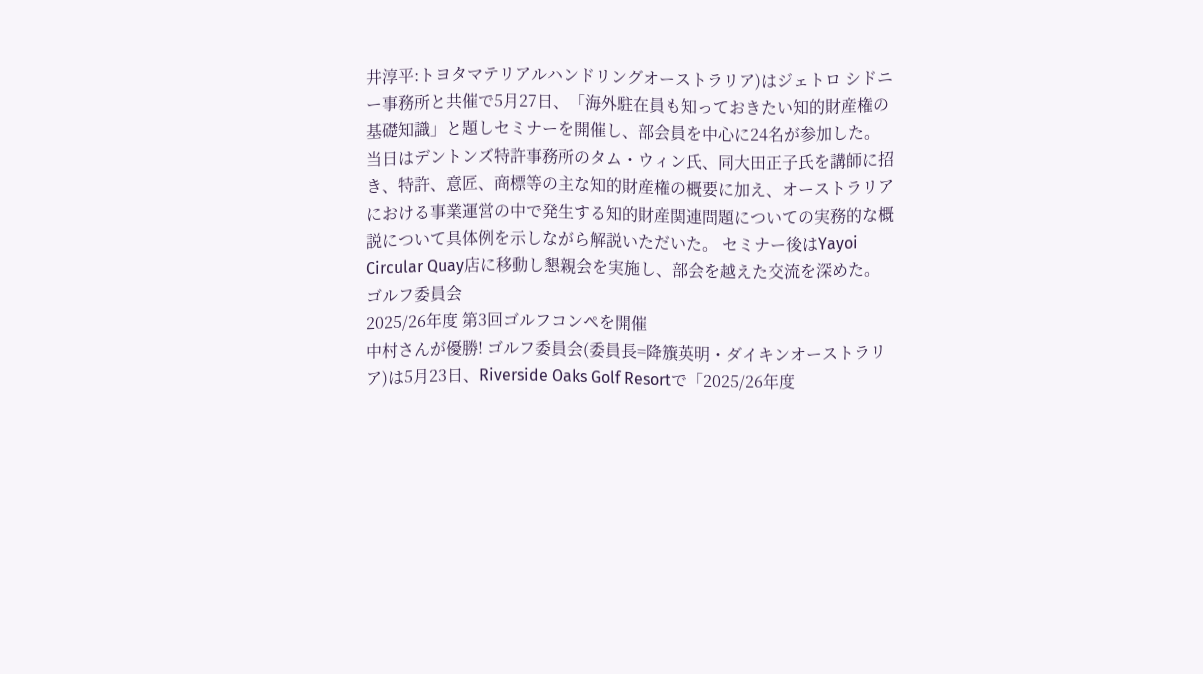井淳平:トヨタマテリアルハンドリングオーストラリア)はジェトロ シドニー事務所と共催で5月27日、「海外駐在員も知っておきたい知的財産権の基礎知識」と題しセミナーを開催し、部会員を中心に24名が参加した。 当日はデントンズ特許事務所のタム・ウィン氏、同大田正子氏を講師に招き、特許、意匠、商標等の主な知的財産権の概要に加え、オーストラリアにおける事業運営の中で発生する知的財産関連問題についての実務的な概説について具体例を示しながら解説いただいた。 セミナー後はYayoi Circular Quay店に移動し懇親会を実施し、部会を越えた交流を深めた。
ゴルフ委員会
2025/26年度 第3回ゴルフコンペを開催
中村さんが優勝! ゴルフ委員会(委員長=降籏英明・ダイキンオーストラリア)は5月23日、Riverside Oaks Golf Resortで「2025/26年度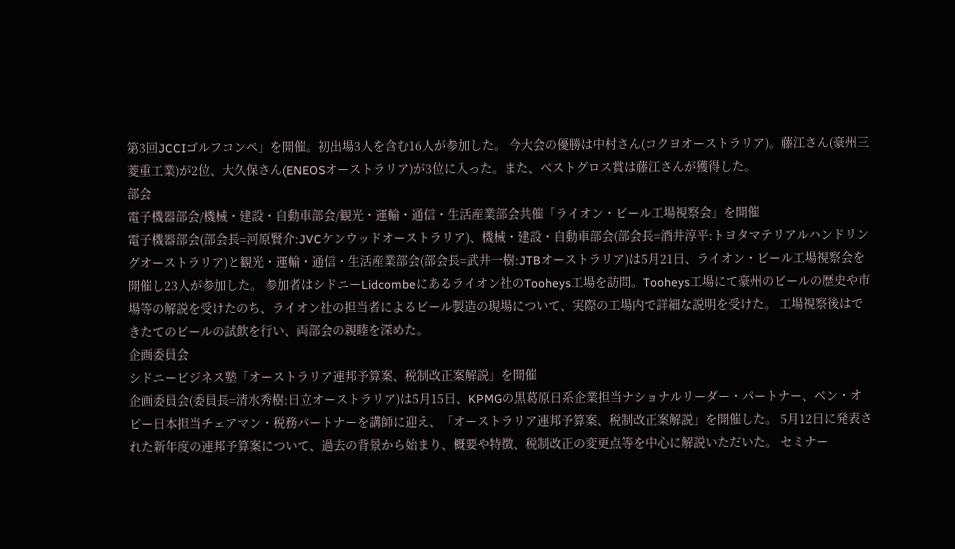第3回JCCIゴルフコンペ」を開催。初出場3人を含む16人が参加した。 今大会の優勝は中村さん(コクヨオーストラリア)。藤江さん(豪州三菱重工業)が2位、大久保さん(ENEOSオーストラリア)が3位に入った。また、ベストグロス賞は藤江さんが獲得した。
部会
電子機器部会/機械・建設・自動車部会/観光・運輸・通信・生活産業部会共催「ライオン・ビール工場視察会」を開催
電子機器部会(部会長=河原賢介:JVCケンウッドオーストラリア)、機械・建設・自動車部会(部会長=酒井淳平:トヨタマテリアルハンドリングオーストラリア)と観光・運輸・通信・生活産業部会(部会長=武井一樹:JTBオーストラリア)は5月21日、ライオン・ビール工場視察会を開催し23人が参加した。 参加者はシドニーLidcombeにあるライオン社のTooheys工場を訪問。Tooheys工場にて豪州のビールの歴史や市場等の解説を受けたのち、ライオン社の担当者によるビール製造の現場について、実際の工場内で詳細な説明を受けた。 工場視察後はできたてのビールの試飲を行い、両部会の親睦を深めた。
企画委員会
シドニービジネス塾「オーストラリア連邦予算案、税制改正案解説」を開催
企画委員会(委員長=清水秀樹:日立オーストラリア)は5月15日、KPMGの黒葛原日系企業担当ナショナルリーダー・パートナー、ベン・オピー日本担当チェアマン・税務パートナーを講師に迎え、「オーストラリア連邦予算案、税制改正案解説」を開催した。 5月12日に発表された新年度の連邦予算案について、過去の背景から始まり、概要や特徴、税制改正の変更点等を中心に解説いただいた。 セミナー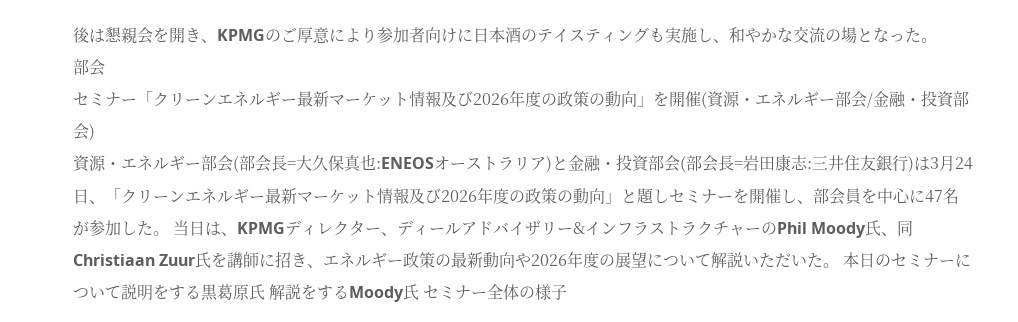後は懇親会を開き、KPMGのご厚意により参加者向けに日本酒のテイスティングも実施し、和やかな交流の場となった。
部会
セミナー「クリーンエネルギー最新マーケット情報及び2026年度の政策の動向」を開催(資源・エネルギー部会/金融・投資部会)
資源・エネルギー部会(部会長=大久保真也:ENEOSオーストラリア)と金融・投資部会(部会長=岩田康志:三井住友銀行)は3月24日、「クリーンエネルギー最新マーケット情報及び2026年度の政策の動向」と題しセミナーを開催し、部会員を中心に47名が参加した。 当日は、KPMGディレクター、ディールアドバイザリー&インフラストラクチャーのPhil Moody氏、同Christiaan Zuur氏を講師に招き、エネルギー政策の最新動向や2026年度の展望について解説いただいた。 本日のセミナーについて説明をする黒葛原氏 解説をするMoody氏 セミナー全体の様子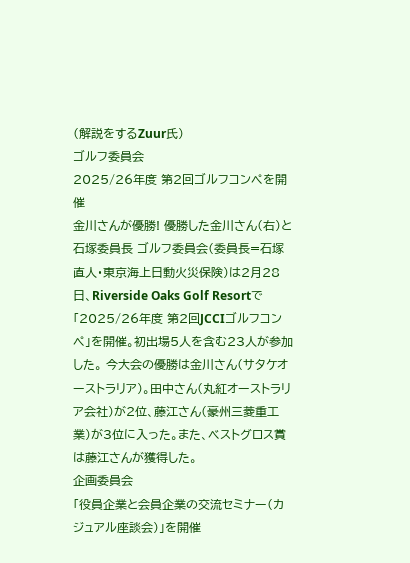(解説をするZuur氏)
ゴルフ委員会
2025/26年度 第2回ゴルフコンペを開催
金川さんが優勝! 優勝した金川さん(右)と石塚委員長 ゴルフ委員会(委員長=石塚直人・東京海上日動火災保険)は2月28日、Riverside Oaks Golf Resortで「2025/26年度 第2回JCCIゴルフコンペ」を開催。初出場5人を含む23人が参加した。 今大会の優勝は金川さん(サタケオーストラリア)。田中さん(丸紅オーストラリア会社)が2位、藤江さん(豪州三菱重工業)が3位に入った。また、ベストグロス賞は藤江さんが獲得した。
企画委員会
「役員企業と会員企業の交流セミナー(カジュアル座談会)」を開催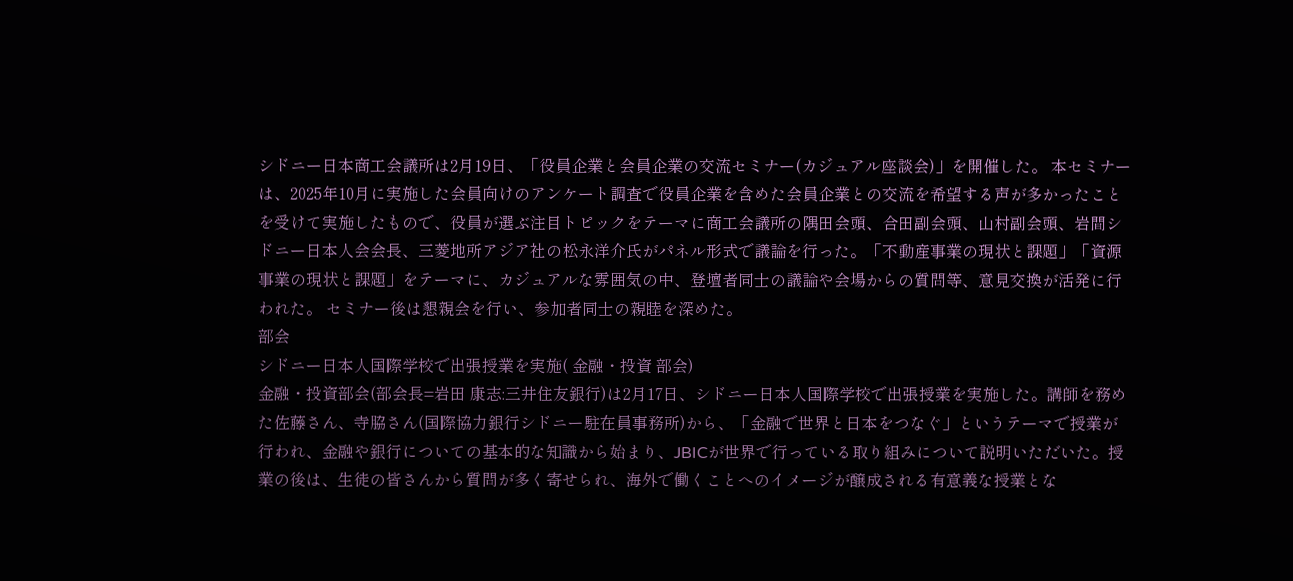シドニー日本商工会議所は2月19日、「役員企業と会員企業の交流セミナー(カジュアル座談会)」を開催した。 本セミナーは、2025年10月に実施した会員向けのアンケート調査で役員企業を含めた会員企業との交流を希望する声が多かったことを受けて実施したもので、役員が選ぶ注目トピックをテーマに商工会議所の隅田会頭、合田副会頭、山村副会頭、岩間シドニー日本人会会長、三菱地所アジア社の松永洋介氏がパネル形式で議論を行った。「不動産事業の現状と課題」「資源事業の現状と課題」をテーマに、カジュアルな雰囲気の中、登壇者同士の議論や会場からの質問等、意見交換が活発に行われた。 セミナー後は懇親会を行い、参加者同士の親睦を深めた。
部会
シドニー日本人国際学校で出張授業を実施( 金融・投資 部会)
金融・投資部会(部会長=岩田 康志:三井住友銀行)は2月17日、シドニー日本人国際学校で出張授業を実施した。講師を務めた佐藤さん、寺脇さん(国際協力銀行シドニー駐在員事務所)から、「金融で世界と日本をつなぐ」というテーマで授業が行われ、金融や銀行についての基本的な知識から始まり、JBICが世界で行っている取り組みについて説明いただいた。授業の後は、生徒の皆さんから質問が多く寄せられ、海外で働くことへのイメージが醸成される有意義な授業とな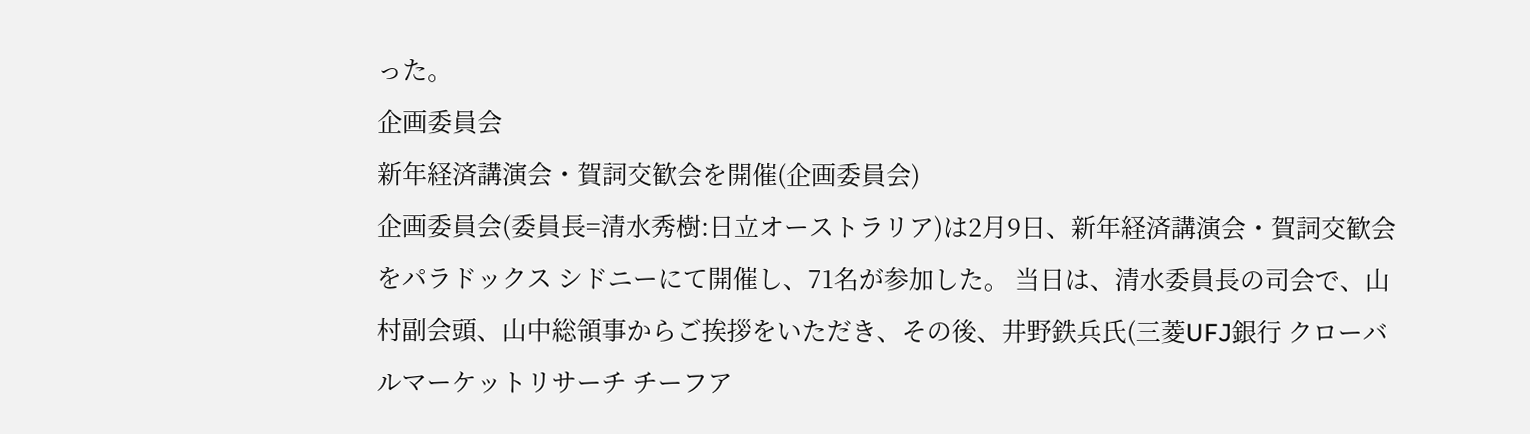った。
企画委員会
新年経済講演会・賀詞交歓会を開催(企画委員会)
企画委員会(委員長=清水秀樹:日立オーストラリア)は2月9日、新年経済講演会・賀詞交歓会をパラドックス シドニーにて開催し、71名が参加した。 当日は、清水委員長の司会で、山村副会頭、山中総領事からご挨拶をいただき、その後、井野鉄兵氏(三菱UFJ銀行 クローバルマーケットリサーチ チーフア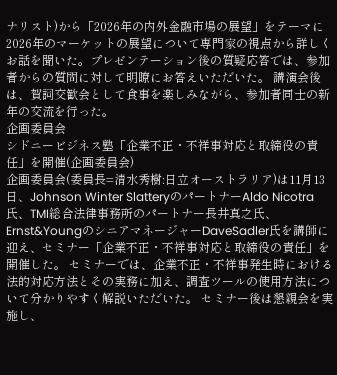ナリスト)から「2026年の内外金融市場の展望」をテーマに2026年のマーケットの展望について専門家の視点から詳しくお話を聞いた。プレゼンテーション後の質疑応答では、参加者からの質問に対して明瞭にお答えいただいた。 講演会後は、賀詞交歓会として食事を楽しみながら、参加者同士の新年の交流を行った。
企画委員会
シドニービジネス塾「企業不正・不祥事対応と取締役の責任」を開催(企画委員会)
企画委員会(委員長=清水秀樹:日立オーストラリア)は11月13日、Johnson Winter SlatteryのパートナーAldo Nicotra氏、TMI総合法律事務所のパートナー長井真之氏、Ernst&YoungのシニアマネージャーDaveSadler氏を講師に迎え、セミナー「企業不正・不祥事対応と取締役の責任」を開催した。 セミナーでは、企業不正・不祥事発生時における法的対応方法とその実務に加え、調査ツールの使用方法について分かりやすく解説いただいた。 セミナー後は懇親会を実施し、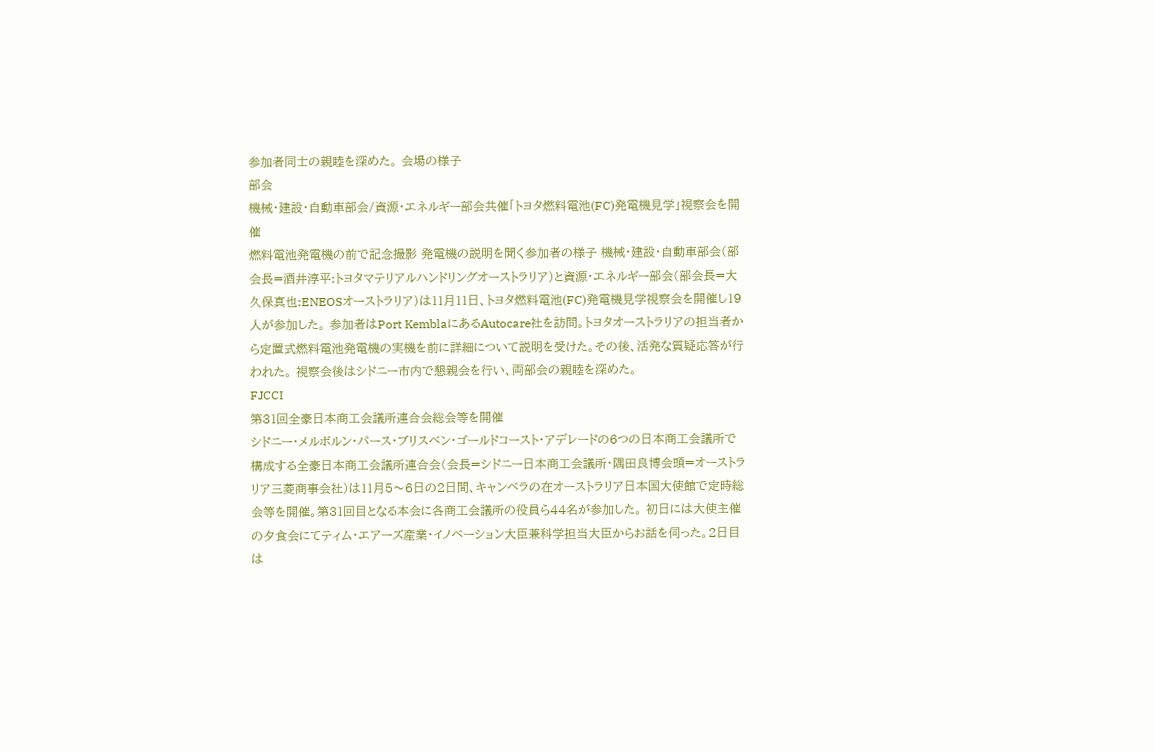参加者同士の親睦を深めた。 会場の様子
部会
機械・建設・自動車部会/資源・エネルギー部会共催「トヨタ燃料電池(FC)発電機見学」視察会を開催
燃料電池発電機の前で記念撮影 発電機の説明を聞く参加者の様子 機械・建設・自動車部会(部会長=酒井淳平:トヨタマテリアルハンドリングオーストラリア)と資源・エネルギー部会(部会長=大久保真也:ENEOSオーストラリア)は11月11日、トヨタ燃料電池(FC)発電機見学視察会を開催し19人が参加した。 参加者はPort KemblaにあるAutocare社を訪問。トヨタオーストラリアの担当者から定置式燃料電池発電機の実機を前に詳細について説明を受けた。その後、活発な質疑応答が行われた。 視察会後はシドニー市内で懇親会を行い、両部会の親睦を深めた。
FJCCI
第31回全豪日本商工会議所連合会総会等を開催
シドニー・メルボルン・パース・ブリスベン・ゴールドコースト・アデレードの6つの日本商工会議所で構成する全豪日本商工会議所連合会(会長=シドニー日本商工会議所・隅田良博会頭=オーストラリア三菱商事会社)は11月5〜6日の2日間、キャンベラの在オーストラリア日本国大使館で定時総会等を開催。第31回目となる本会に各商工会議所の役員ら44名が参加した。 初日には大使主催の夕食会にてティム・エアーズ産業・イノベーション大臣兼科学担当大臣からお話を伺った。2日目は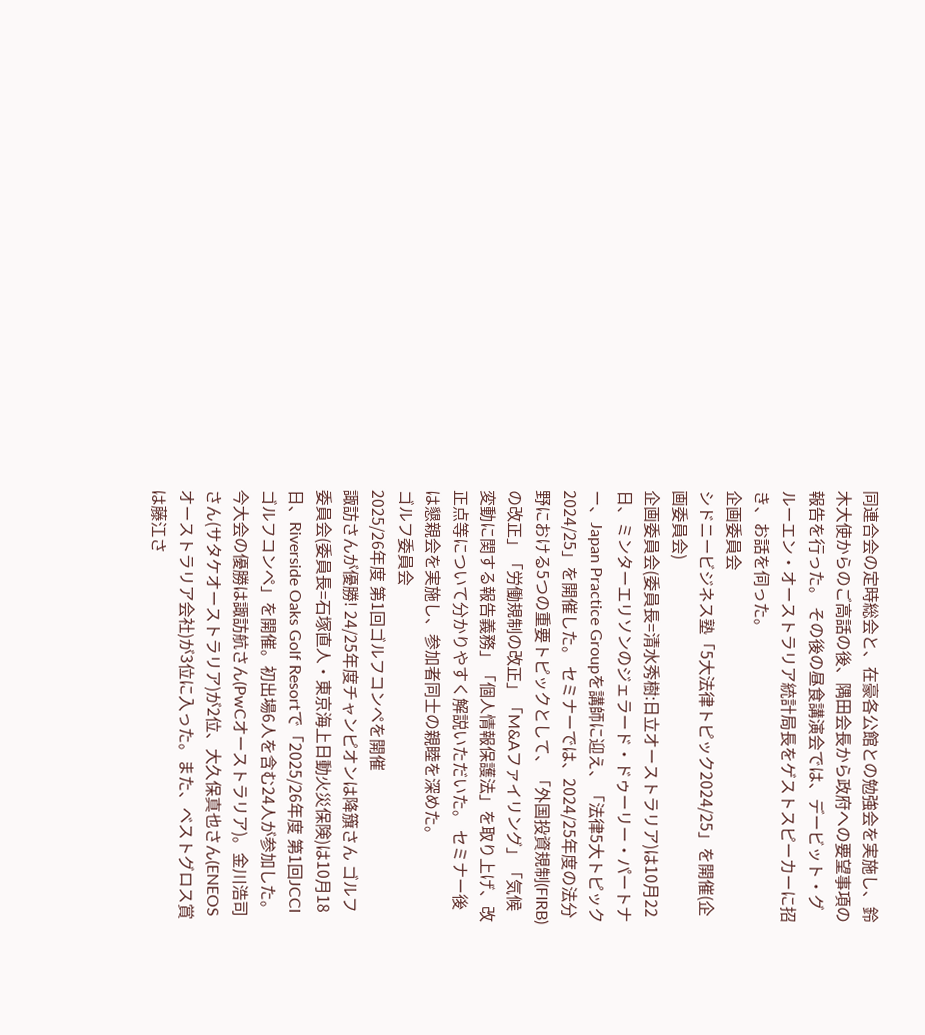同連合会の定時総会と、在豪各公館との勉強会を実施し、鈴木大使からのご高話の後、隅田会長から政府への要望事項の報告を行った。 その後の昼食講演会では、デービット・グルーエン・オーストラリア統計局長をゲストスピーカーに招き、お話を伺った。
企画委員会
シドニービジネス塾「5大法律トピック2024/25」を開催(企画委員会)
企画委員会(委員長=清水秀樹:日立オーストラリア)は10月22日、ミンターエリソンのジェラード・ドゥーリー・パートナー、Japan Practice Groupを講師に迎え、「法律5大トピック2024/25」を開催した。 セミナーでは、2024/25年度の法分野における5つの重要トピックとして、「外国投資規制(FIRB)の改正」「労働規制の改正」「M&Aファイリング」「気候変動に関する報告義務」「個人情報保護法」を取り上げ、改正点等について分かりやすく解説いただいた。 セミナー後は懇親会を実施し、参加者同士の親睦を深めた。
ゴルフ委員会
2025/26年度 第1回ゴルフコンペを開催
諏訪さんが優勝! 24/25年度チャンピオンは降籏さん ゴルフ委員会(委員長=石塚直人・東京海上日動火災保険)は10月18日、Riverside Oaks Golf Resortで「2025/26年度 第1回JCCIゴルフコンペ」を開催。初出場6人を含む24人が参加した。 今大会の優勝は諏訪航さん(PwCオーストラリア)。金川浩司さん(サタケオーストラリア)が2位、大久保真也さん(ENEOSオーストラリア会社)が3位に入った。また、ベストグロス賞は藤江さ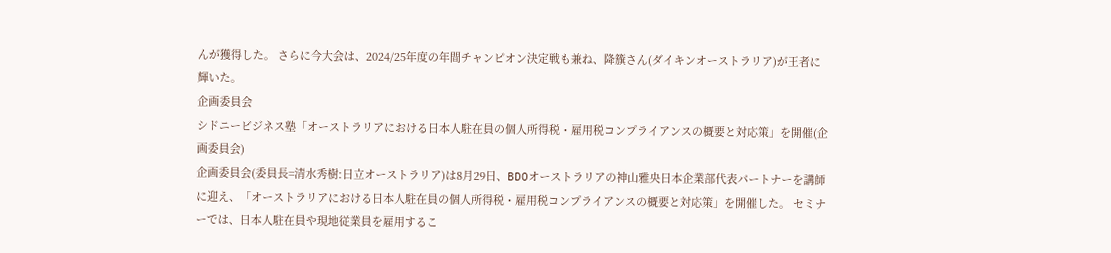んが獲得した。 さらに今大会は、2024/25年度の年間チャンピオン決定戦も兼ね、降籏さん(ダイキンオーストラリア)が王者に輝いた。
企画委員会
シドニービジネス塾「オーストラリアにおける日本人駐在員の個人所得税・雇用税コンプライアンスの概要と対応策」を開催(企画委員会)
企画委員会(委員長=清水秀樹:日立オーストラリア)は8月29日、BDOオーストラリアの神山雅央日本企業部代表パートナーを講師に迎え、「オーストラリアにおける日本人駐在員の個人所得税・雇用税コンプライアンスの概要と対応策」を開催した。 セミナーでは、日本人駐在員や現地従業員を雇用するこ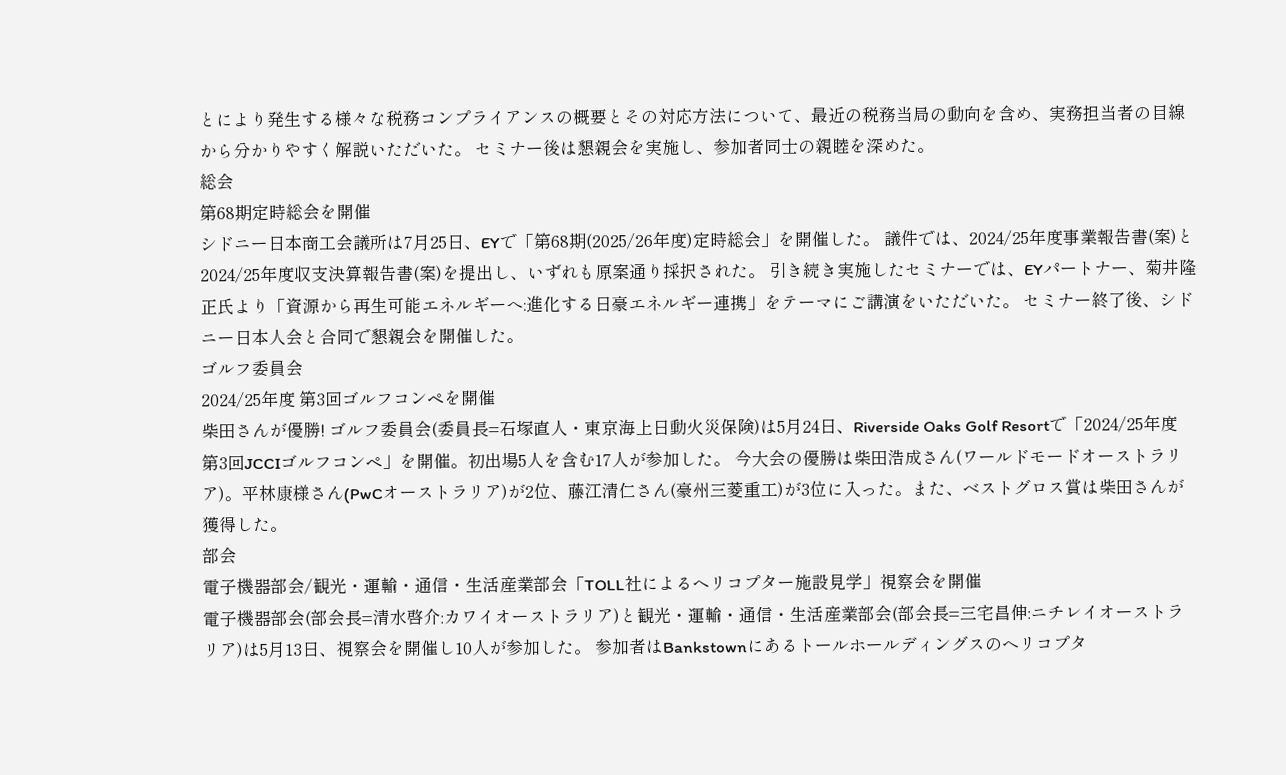とにより発生する様々な税務コンプライアンスの概要とその対応方法について、最近の税務当局の動向を含め、実務担当者の目線から分かりやすく解説いただいた。 セミナー後は懇親会を実施し、参加者同士の親睦を深めた。
総会
第68期定時総会を開催
シドニー日本商工会議所は7月25日、EYで「第68期(2025/26年度)定時総会」を開催した。 議件では、2024/25年度事業報告書(案)と2024/25年度収支決算報告書(案)を提出し、いずれも原案通り採択された。 引き続き実施したセミナーでは、EYパートナー、菊井隆正氏より「資源から再生可能エネルギーへ:進化する日豪エネルギー連携」をテーマにご講演をいただいた。 セミナー終了後、シドニー日本人会と合同で懇親会を開催した。
ゴルフ委員会
2024/25年度 第3回ゴルフコンペを開催
柴田さんが優勝! ゴルフ委員会(委員長=石塚直人・東京海上日動火災保険)は5月24日、Riverside Oaks Golf Resortで「2024/25年度 第3回JCCIゴルフコンペ」を開催。初出場5人を含む17人が参加した。 今大会の優勝は柴田浩成さん(ワールドモードオーストラリア)。平林康様さん(PwCオーストラリア)が2位、藤江清仁さん(豪州三菱重工)が3位に入った。また、ベストグロス賞は柴田さんが獲得した。
部会
電子機器部会/観光・運輸・通信・生活産業部会「TOLL社によるヘリコプター施設見学」視察会を開催
電子機器部会(部会長=清水啓介:カワイオーストラリア)と観光・運輸・通信・生活産業部会(部会長=三宅昌伸:ニチレイオーストラリア)は5月13日、視察会を開催し10人が参加した。 参加者はBankstownにあるトールホールディングスのヘリコプタ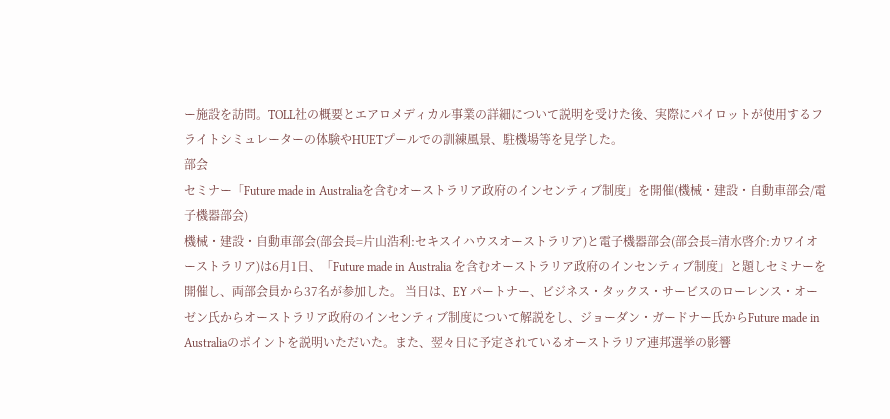ー施設を訪問。TOLL社の概要とエアロメディカル事業の詳細について説明を受けた後、実際にパイロットが使用するフライトシミュレーターの体験やHUETプールでの訓練風景、駐機場等を見学した。
部会
セミナー「Future made in Australiaを含むオーストラリア政府のインセンティブ制度」を開催(機械・建設・自動車部会/電子機器部会)
機械・建設・自動車部会(部会長=片山浩利:セキスイハウスオーストラリア)と電子機器部会(部会長=清水啓介:カワイオーストラリア)は6月1日、「Future made in Australia を含むオーストラリア政府のインセンティブ制度」と題しセミナーを開催し、両部会員から37名が参加した。 当日は、EY パートナー、ビジネス・タックス・サービスのローレンス・オーゼン氏からオーストラリア政府のインセンティブ制度について解説をし、ジョーダン・ガードナー氏からFuture made in Australiaのポイントを説明いただいた。また、翌々日に予定されているオーストラリア連邦選挙の影響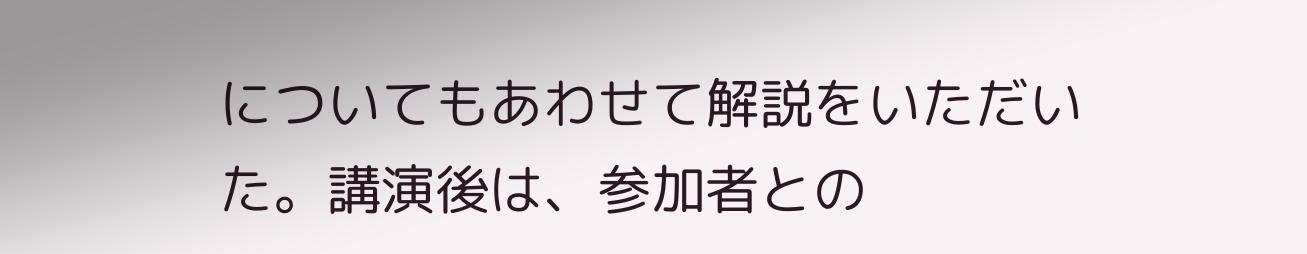についてもあわせて解説をいただいた。講演後は、参加者との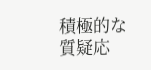積極的な質疑応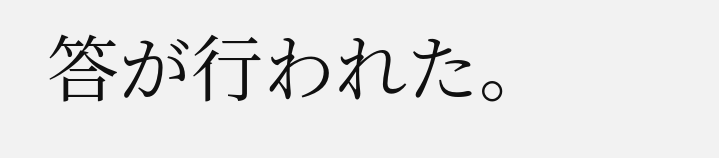答が行われた。